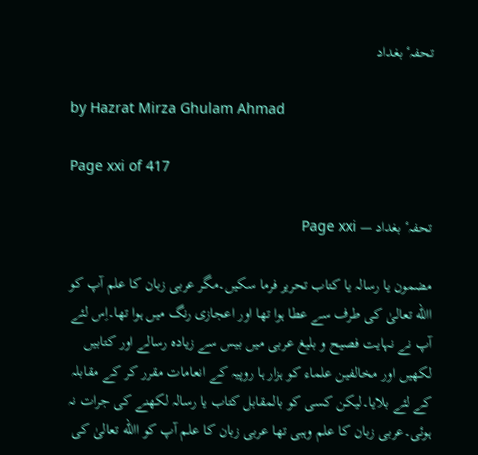تحفہٴ بغداد

by Hazrat Mirza Ghulam Ahmad

Page xxi of 417

تحفہٴ بغداد — Page xxi

مضمون یا رسالہ یا کتاب تحریر فرما سکیں۔مگر عربی زبان کا علم آپ کو االله تعالیٰ کی طرف سے عطا ہوا تھا اور اعجازی رنگ میں ہوا تھا۔اِس لئے آپ نے نہایت فصیح و بلیغ عربی میں بیس سے زیادہ رسالے اور کتابیں لکھیں اور مخالفین علماء کو ہزار ہا روپیہ کے انعامات مقرر کر کے مقابلہ کے لئے بلایا۔لیکن کسی کو بالمقابل کتاب یا رسالہ لکھنے کی جرات نہ ہوئی۔عربی زبان کا علم وہبی تھا عربی زبان کا علم آپ کو االله تعالیٰ کی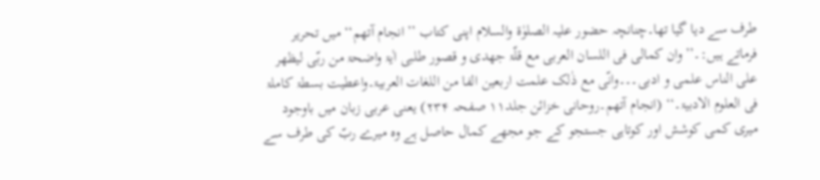طرف سے دیا گیا تھا۔چنانچہ حضور علیہ الصلوٰۃ والسلام اپنی کتاب ’’ انجام آتھم‘‘ میں تحریر فرماتے ہیں:۔’’وان کمالی فی اللسان العربی مع قلّۃ جھدی و قصور طلبی اٰیۃ واضحۃ من ربّی لیظھر علی الناس علمی و ادبی۔۔۔وانّی مع ذٰلک علمت اربعین الفا من اللغات العربیۃ۔واعطیت بسطۃ کاملۃ فی العلوم الادبیۃ۔‘‘ (انجام آتھم۔روحانی خزائن جلد۱۱ صفحہ ۲۳۴) یعنی عربی زبان میں باوجود میری کمی کوشش اور کوتاہی جستجو کے جو مجھے کمال حاصل ہے وہ میرے ربّ کی طرف سے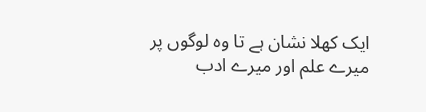ایک کھلا نشان ہے تا وہ لوگوں پر میرے علم اور میرے ادب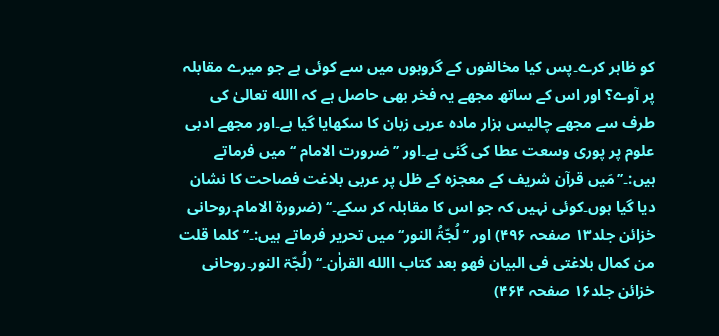کو ظاہر کرے۔پس کیا مخالفوں کے گروہوں میں سے کوئی ہے جو میرے مقابلہ پر آوے؟ اور اس کے ساتھ مجھے یہ فخر بھی حاصل ہے کہ االله تعالیٰ کی طرف سے مجھے چالیس ہزار مادہ عربی زبان کا سکھایا گیا ہے۔اور مجھے ادبی علوم پر پوری وسعت عطا کی گئی ہے۔اور ’’ضرورت الامام ‘‘ میں فرماتے ہیں:۔’’مَیں قرآن شریف کے معجزہ کے ظل پر عربی بلاغت فصاحت کا نشان دیا گیا ہوں۔کوئی نہیں کہ جو اس کا مقابلہ کر سکے۔‘‘ (ضرورۃ الامام۔روحانی خزائن جلد۱۳ صفحہ ۴۹۶) اور ’’ لُجّۃُ النور‘‘ میں تحریر فرماتے ہیں:۔’’کلما قلت من کمال بلاغتی فی البیان فھو بعد کتاب االله القراٰن۔‘‘ (لُجّۃ النور۔روحانی خزائن جلد۱۶ صفحہ ۴۶۴)